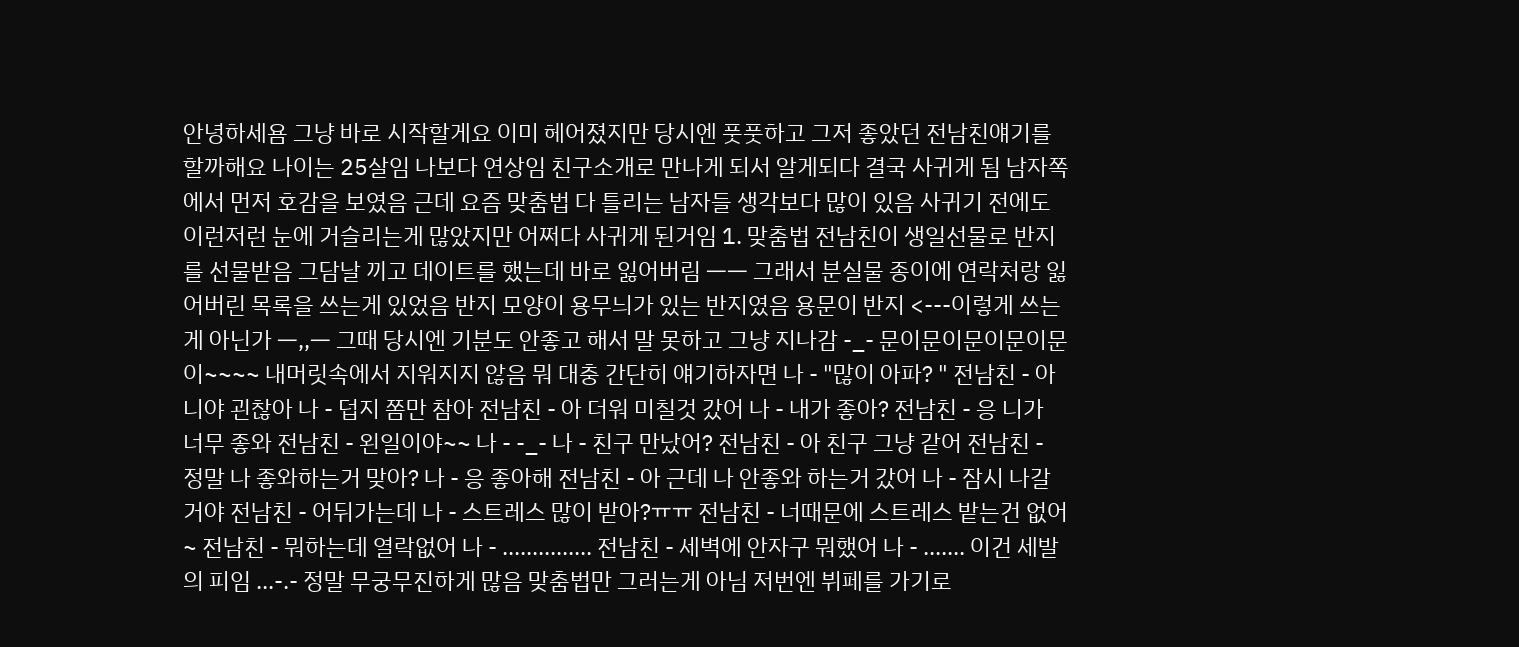안녕하세욤 그냥 바로 시작할게요 이미 헤어졌지만 당시엔 풋풋하고 그저 좋았던 전남친얘기를 할까해요 나이는 25살임 나보다 연상임 친구소개로 만나게 되서 알게되다 결국 사귀게 됨 남자쪽에서 먼저 호감을 보였음 근데 요즘 맞춤법 다 틀리는 남자들 생각보다 많이 있음 사귀기 전에도 이런저런 눈에 거슬리는게 많았지만 어쩌다 사귀게 된거임 1. 맞춤법 전남친이 생일선물로 반지를 선물받음 그담날 끼고 데이트를 했는데 바로 잃어버림 ㅡㅡ 그래서 분실물 종이에 연락처랑 잃어버린 목록을 쓰는게 있었음 반지 모양이 용무늬가 있는 반지였음 용문이 반지 <---이렇게 쓰는게 아닌가 ㅡ,,ㅡ 그때 당시엔 기분도 안좋고 해서 말 못하고 그냥 지나감 -_- 문이문이문이문이문이~~~~ 내머릿속에서 지워지지 않음 뭐 대충 간단히 얘기하자면 나 - "많이 아파? " 전남친 - 아니야 괸찮아 나 - 덥지 쫌만 참아 전남친 - 아 더워 미칠것 갔어 나 - 내가 좋아? 전남친 - 응 니가 너무 좋와 전남친 - 왼일이야~~ 나 - -_- 나 - 친구 만났어? 전남친 - 아 친구 그냥 같어 전남친 - 정말 나 좋와하는거 맞아? 나 - 응 좋아해 전남친 - 아 근데 나 안좋와 하는거 갔어 나 - 잠시 나갈거야 전남친 - 어뒤가는데 나 - 스트레스 많이 받아?ㅠㅠ 전남친 - 너때문에 스트레스 밭는건 없어 ~ 전남친 - 뭐하는데 열락없어 나 - ............... 전남친 - 세벽에 안자구 뭐했어 나 - ....... 이건 세발의 피임 ...-.- 정말 무궁무진하게 많음 맞춤법만 그러는게 아님 저번엔 뷔페를 가기로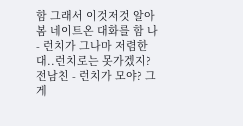함 그래서 이것저것 알아봄 네이트온 대화를 함 나 - 런치가 그나마 저렴한대..런치로는 못가겠지? 전남친 - 런치가 모야? 그게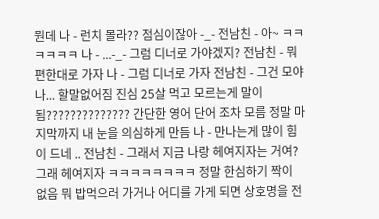뭔데 나 - 런치 몰라?? 점심이잖아 -_- 전남친 - 아~ ㅋㅋㅋㅋㅋㅋ 나 - ...-_- 그럼 디너로 가야겠지? 전남친 - 뭐 편한대로 가자 나 - 그럼 디너로 가자 전남친 - 그건 모야 나... 할말없어짐 진심 25살 먹고 모르는게 말이됨?????????????? 간단한 영어 단어 조차 모름 정말 마지막까지 내 눈을 의심하게 만듬 나 - 만나는게 많이 힘이 드네 .. 전남친 - 그래서 지금 나랑 헤여지자는 거여? 그래 헤여지자 ㅋㅋㅋㅋㅋㅋㅋㅋ 정말 한심하기 짝이 없음 뭐 밥먹으러 가거나 어디를 가게 되면 상호명을 전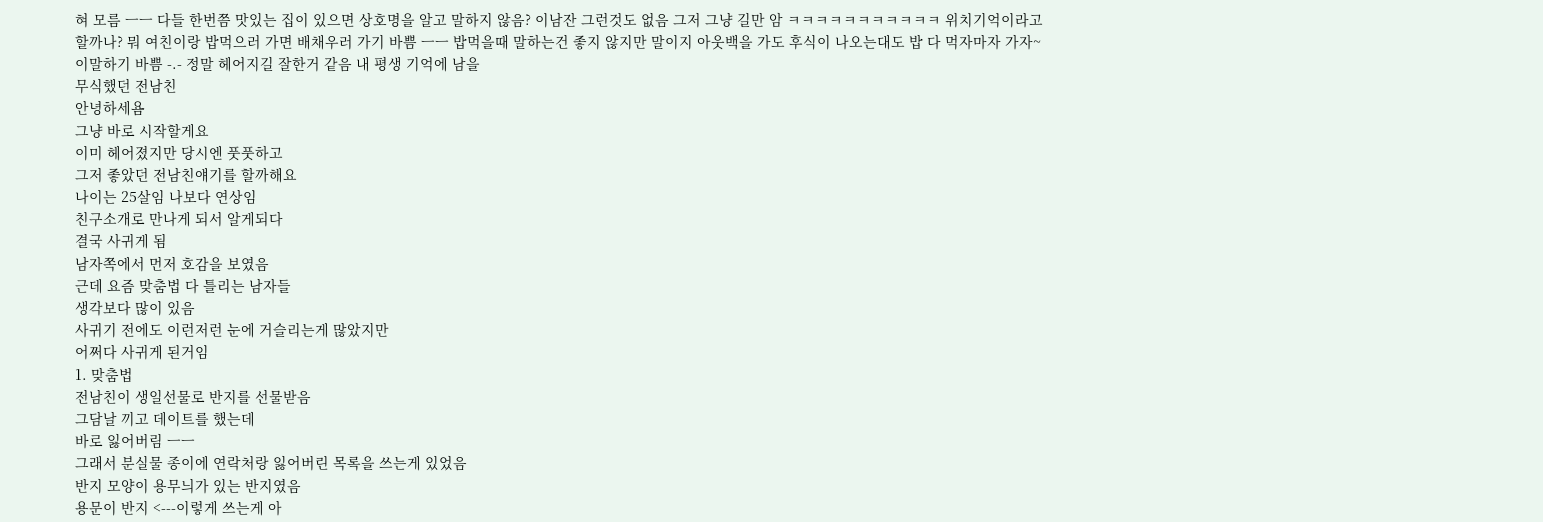혀 모름 ㅡㅡ 다들 한번쯤 맛있는 집이 있으면 상호명을 알고 말하지 않음? 이남잔 그런것도 없음 그저 그냥 길만 암 ㅋㅋㅋㅋㅋㅋㅋㅋㅋㅋㅋ 위치기억이라고 할까나? 뭐 여친이랑 밥먹으러 가면 배채우러 가기 바쁨 ㅡㅡ 밥먹을때 말하는건 좋지 않지만 말이지 아웃백을 가도 후식이 나오는대도 밥 다 먹자마자 가자~ 이말하기 바쁨 -.- 정말 헤어지길 잘한거 같음 내 평생 기억에 남을
무식했던 전남친
안녕하세욤
그냥 바로 시작할게요
이미 헤어졌지만 당시엔 풋풋하고
그저 좋았던 전남친얘기를 할까해요
나이는 25살임 나보다 연상임
친구소개로 만나게 되서 알게되다
결국 사귀게 됨
남자쪽에서 먼저 호감을 보였음
근데 요즘 맞춤법 다 틀리는 남자들
생각보다 많이 있음
사귀기 전에도 이런저런 눈에 거슬리는게 많았지만
어쩌다 사귀게 된거임
1. 맞춤법
전남친이 생일선물로 반지를 선물받음
그담날 끼고 데이트를 했는데
바로 잃어버림 ㅡㅡ
그래서 분실물 종이에 연락처랑 잃어버린 목록을 쓰는게 있었음
반지 모양이 용무늬가 있는 반지였음
용문이 반지 <---이렇게 쓰는게 아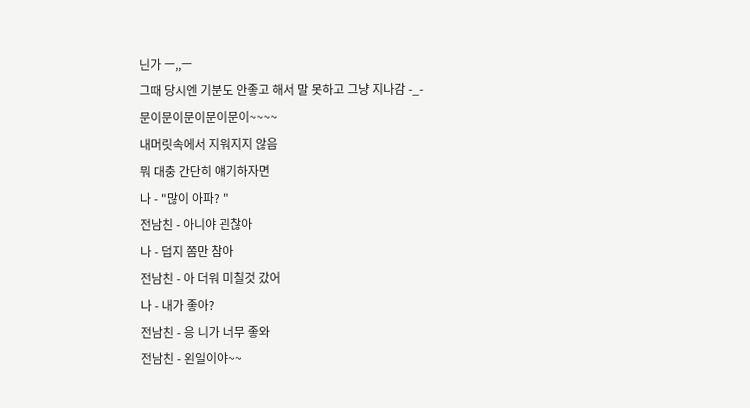닌가 ㅡ,,ㅡ
그때 당시엔 기분도 안좋고 해서 말 못하고 그냥 지나감 -_-
문이문이문이문이문이~~~~
내머릿속에서 지워지지 않음
뭐 대충 간단히 얘기하자면
나 - "많이 아파? "
전남친 - 아니야 괸찮아
나 - 덥지 쫌만 참아
전남친 - 아 더워 미칠것 갔어
나 - 내가 좋아?
전남친 - 응 니가 너무 좋와
전남친 - 왼일이야~~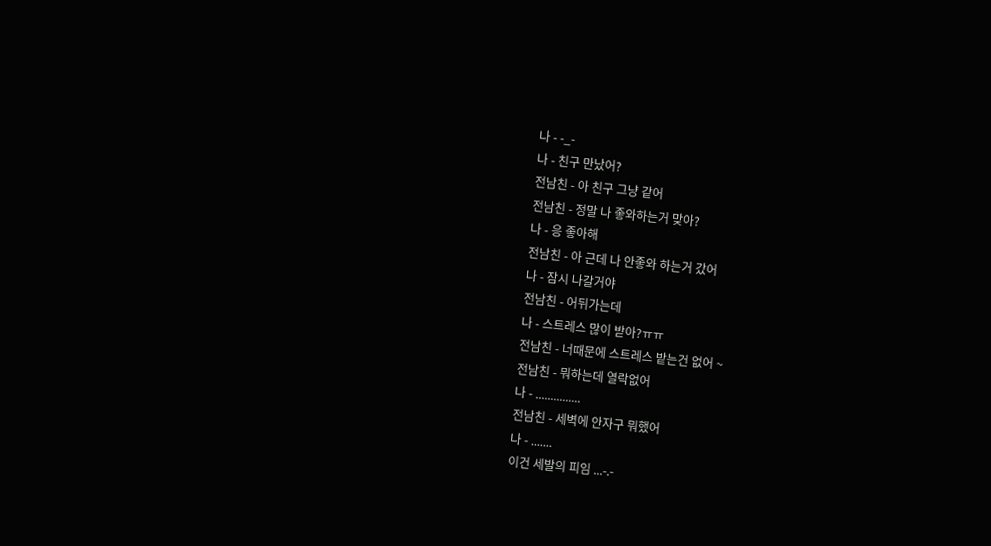나 - -_-
나 - 친구 만났어?
전남친 - 아 친구 그냥 같어
전남친 - 정말 나 좋와하는거 맞아?
나 - 응 좋아해
전남친 - 아 근데 나 안좋와 하는거 갔어
나 - 잠시 나갈거야
전남친 - 어뒤가는데
나 - 스트레스 많이 받아?ㅠㅠ
전남친 - 너때문에 스트레스 밭는건 없어 ~
전남친 - 뭐하는데 열락없어
나 - ...............
전남친 - 세벽에 안자구 뭐했어
나 - .......
이건 세발의 피임 ...-.-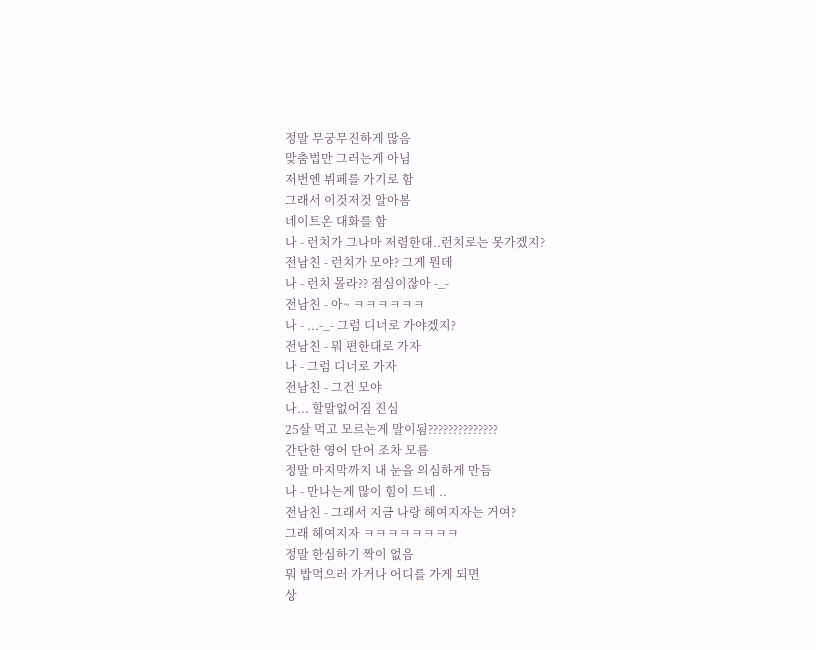정말 무궁무진하게 많음
맞춤법만 그러는게 아님
저번엔 뷔페를 가기로 함
그래서 이것저것 알아봄
네이트온 대화를 함
나 - 런치가 그나마 저렴한대..런치로는 못가겠지?
전남친 - 런치가 모야? 그게 뭔데
나 - 런치 몰라?? 점심이잖아 -_-
전남친 - 아~ ㅋㅋㅋㅋㅋㅋ
나 - ...-_- 그럼 디너로 가야겠지?
전남친 - 뭐 편한대로 가자
나 - 그럼 디너로 가자
전남친 - 그건 모야
나... 할말없어짐 진심
25살 먹고 모르는게 말이됨??????????????
간단한 영어 단어 조차 모름
정말 마지막까지 내 눈을 의심하게 만듬
나 - 만나는게 많이 힘이 드네 ..
전남친 - 그래서 지금 나랑 헤여지자는 거여?
그래 헤여지자 ㅋㅋㅋㅋㅋㅋㅋㅋ
정말 한심하기 짝이 없음
뭐 밥먹으러 가거나 어디를 가게 되면
상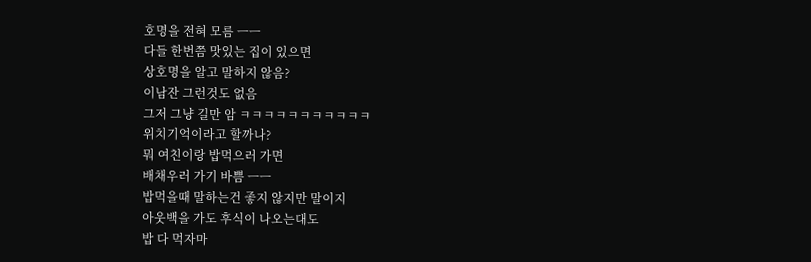호명을 전혀 모름 ㅡㅡ
다들 한번쯤 맛있는 집이 있으면
상호명을 알고 말하지 않음?
이남잔 그런것도 없음
그저 그냥 길만 암 ㅋㅋㅋㅋㅋㅋㅋㅋㅋㅋㅋ
위치기억이라고 할까나?
뭐 여친이랑 밥먹으러 가면
배채우러 가기 바쁨 ㅡㅡ
밥먹을때 말하는건 좋지 않지만 말이지
아웃백을 가도 후식이 나오는대도
밥 다 먹자마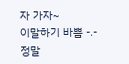자 가자~
이말하기 바쁨 -.-
정말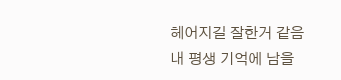헤어지길 잘한거 같음
내 평생 기억에 남을